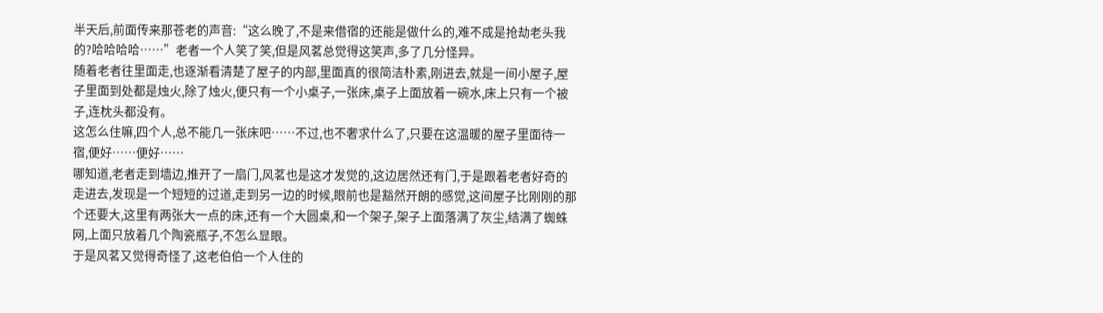半天后,前面传来那苍老的声音:“这么晚了,不是来借宿的还能是做什么的,难不成是抢劫老头我的?哈哈哈哈……”老者一个人笑了笑,但是风茗总觉得这笑声,多了几分怪异。
随着老者往里面走,也逐渐看清楚了屋子的内部,里面真的很简洁朴素,刚进去,就是一间小屋子,屋子里面到处都是烛火,除了烛火,便只有一个小桌子,一张床,桌子上面放着一碗水,床上只有一个被子,连枕头都没有。
这怎么住嘛,四个人,总不能几一张床吧……不过,也不奢求什么了,只要在这温暖的屋子里面待一宿,便好……便好……
哪知道,老者走到墙边,推开了一扇门,风茗也是这才发觉的,这边居然还有门,于是跟着老者好奇的走进去,发现是一个短短的过道,走到另一边的时候,眼前也是豁然开朗的感觉,这间屋子比刚刚的那个还要大,这里有两张大一点的床,还有一个大圆桌,和一个架子,架子上面落满了灰尘,结满了蜘蛛网,上面只放着几个陶瓷瓶子,不怎么显眼。
于是风茗又觉得奇怪了,这老伯伯一个人住的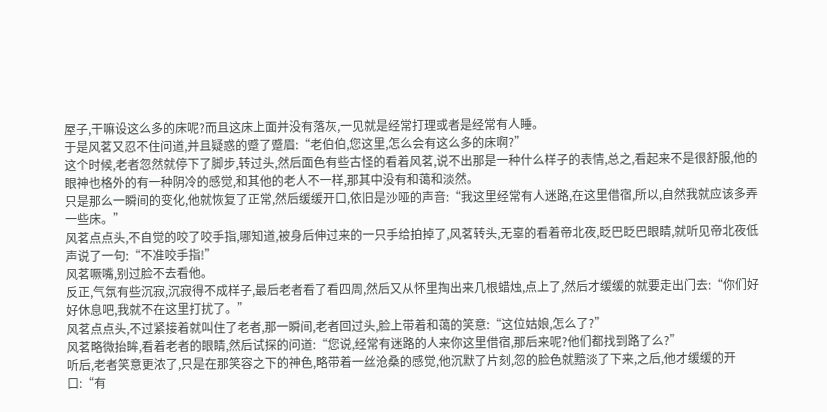屋子,干嘛设这么多的床呢?而且这床上面并没有落灰,一见就是经常打理或者是经常有人睡。
于是风茗又忍不住问道,并且疑惑的蹙了蹙眉:“老伯伯,您这里,怎么会有这么多的床啊?”
这个时候,老者忽然就停下了脚步,转过头,然后面色有些古怪的看着风茗,说不出那是一种什么样子的表情,总之,看起来不是很舒服,他的眼神也格外的有一种阴冷的感觉,和其他的老人不一样,那其中没有和蔼和淡然。
只是那么一瞬间的变化,他就恢复了正常,然后缓缓开口,依旧是沙哑的声音:“我这里经常有人迷路,在这里借宿,所以,自然我就应该多弄一些床。”
风茗点点头,不自觉的咬了咬手指,哪知道,被身后伸过来的一只手给拍掉了,风茗转头,无辜的看着帝北夜,眨巴眨巴眼睛,就听见帝北夜低声说了一句:“不准咬手指!”
风茗噘嘴,别过脸不去看他。
反正,气氛有些沉寂,沉寂得不成样子,最后老者看了看四周,然后又从怀里掏出来几根蜡烛,点上了,然后才缓缓的就要走出门去:“你们好好休息吧,我就不在这里打扰了。”
风茗点点头,不过紧接着就叫住了老者,那一瞬间,老者回过头,脸上带着和蔼的笑意:“这位姑娘,怎么了?”
风茗略微抬眸,看着老者的眼睛,然后试探的问道:“您说,经常有迷路的人来你这里借宿,那后来呢?他们都找到路了么?”
听后,老者笑意更浓了,只是在那笑容之下的神色,略带着一丝沧桑的感觉,他沉默了片刻,忽的脸色就黯淡了下来,之后,他才缓缓的开口:“有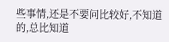些事情,还是不要问比较好,不知道的,总比知道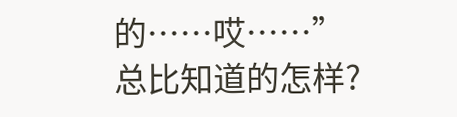的……哎……”
总比知道的怎样?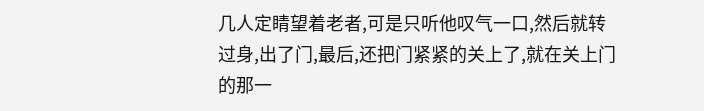几人定睛望着老者,可是只听他叹气一口,然后就转过身,出了门,最后,还把门紧紧的关上了,就在关上门的那一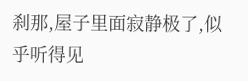刹那,屋子里面寂静极了,似乎听得见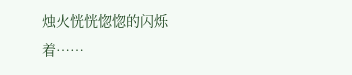烛火恍恍惚惚的闪烁着……